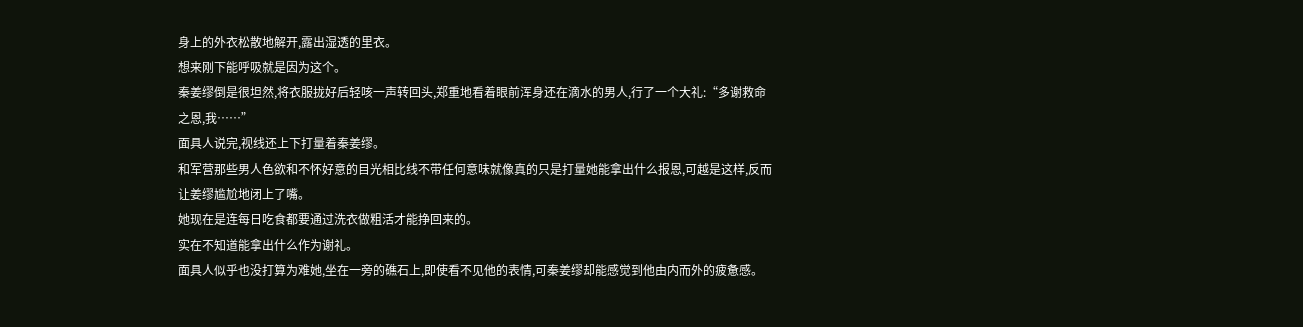身上的外衣松散地解开,露出湿透的里衣。
想来刚下能呼吸就是因为这个。
秦姜缪倒是很坦然,将衣服拢好后轻咳一声转回头,郑重地看着眼前浑身还在滴水的男人,行了一个大礼:“多谢救命之恩,我……”
面具人说完,视线还上下打量着秦姜缪。
和军营那些男人色欲和不怀好意的目光相比线不带任何意味就像真的只是打量她能拿出什么报恩,可越是这样,反而让姜缪尴尬地闭上了嘴。
她现在是连每日吃食都要通过洗衣做粗活才能挣回来的。
实在不知道能拿出什么作为谢礼。
面具人似乎也没打算为难她,坐在一旁的礁石上,即使看不见他的表情,可秦姜缪却能感觉到他由内而外的疲惫感。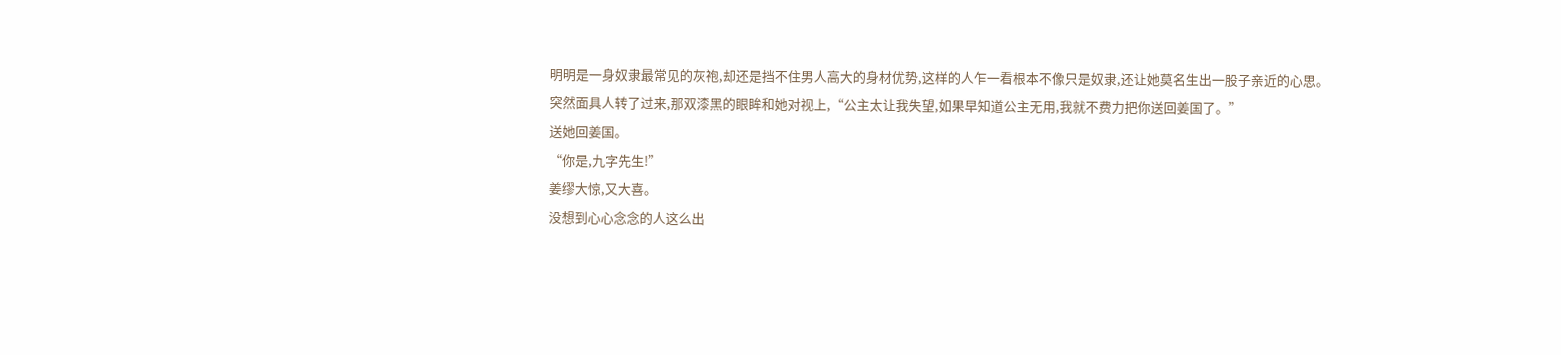明明是一身奴隶最常见的灰袍,却还是挡不住男人高大的身材优势,这样的人乍一看根本不像只是奴隶,还让她莫名生出一股子亲近的心思。
突然面具人转了过来,那双漆黑的眼眸和她对视上,“公主太让我失望,如果早知道公主无用,我就不费力把你送回姜国了。”
送她回姜国。
“你是,九字先生!”
姜缪大惊,又大喜。
没想到心心念念的人这么出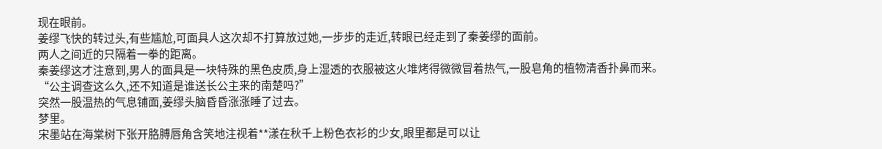现在眼前。
姜缪飞快的转过头,有些尴尬,可面具人这次却不打算放过她,一步步的走近,转眼已经走到了秦姜缪的面前。
两人之间近的只隔着一拳的距离。
秦姜缪这才注意到,男人的面具是一块特殊的黑色皮质,身上湿透的衣服被这火堆烤得微微冒着热气,一股皂角的植物清香扑鼻而来。
“公主调查这么久,还不知道是谁送长公主来的南楚吗?”
突然一股温热的气息铺面,姜缪头脑昏昏涨涨睡了过去。
梦里。
宋墨站在海棠树下张开胳膊唇角含笑地注视着**漾在秋千上粉色衣衫的少女,眼里都是可以让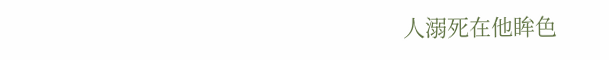人溺死在他眸色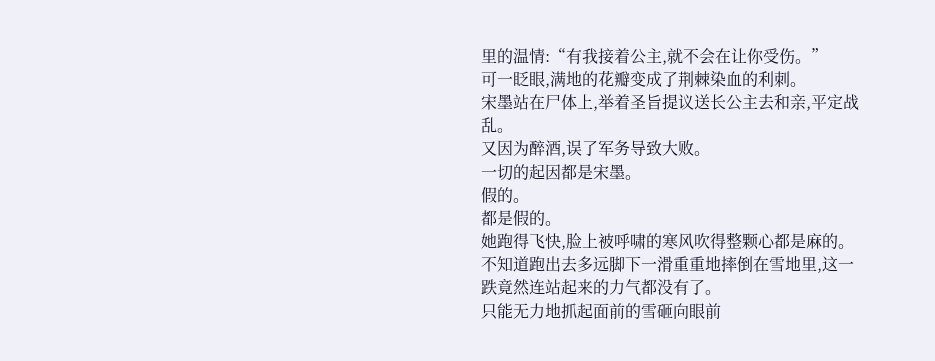里的温情:“有我接着公主,就不会在让你受伤。”
可一眨眼,满地的花瓣变成了荆棘染血的利刺。
宋墨站在尸体上,举着圣旨提议送长公主去和亲,平定战乱。
又因为醉酒,误了军务导致大败。
一切的起因都是宋墨。
假的。
都是假的。
她跑得飞快,脸上被呼啸的寒风吹得整颗心都是麻的。
不知道跑出去多远脚下一滑重重地摔倒在雪地里,这一跌竟然连站起来的力气都没有了。
只能无力地抓起面前的雪砸向眼前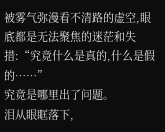被雾气弥漫看不清路的虚空,眼底都是无法聚焦的迷茫和失措:“究竟什么是真的,什么是假的……”
究竟是哪里出了问题。
泪从眼眶落下,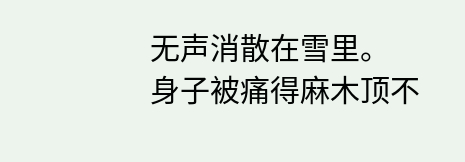无声消散在雪里。
身子被痛得麻木顶不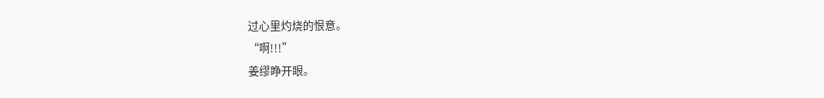过心里灼烧的恨意。
“啊!!!”
姜缪睁开眼。